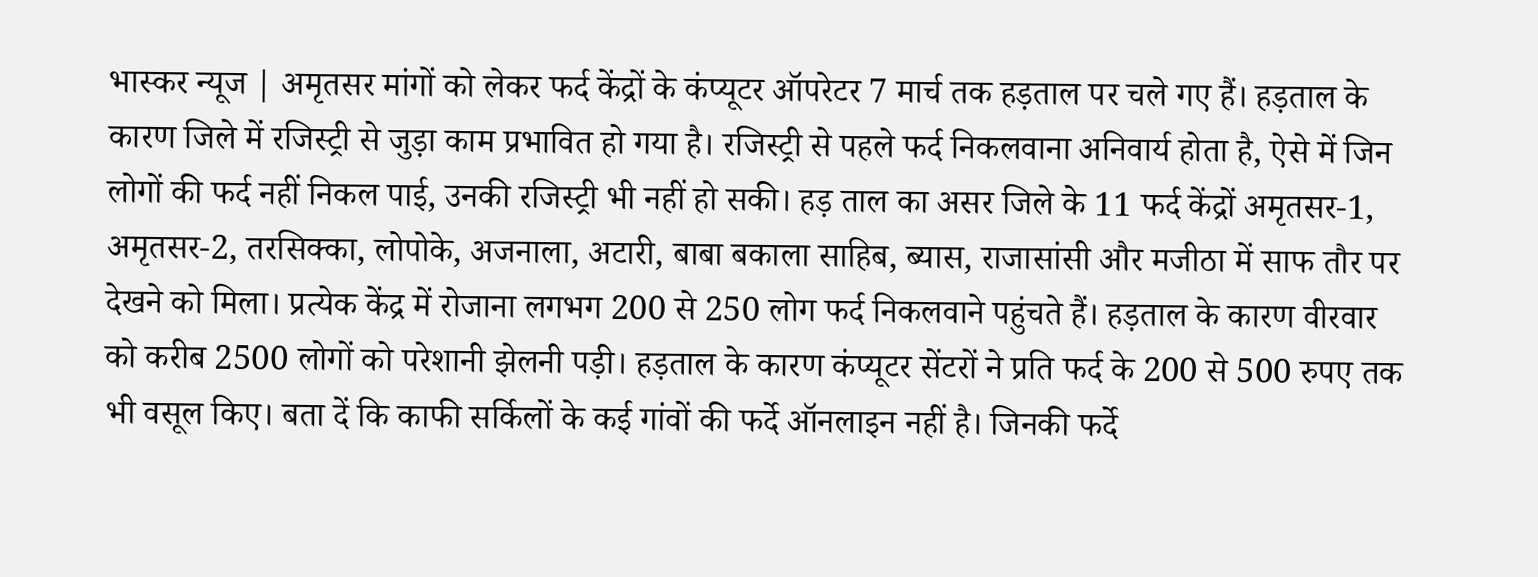भास्कर न्यूज | अमृतसर मांगों को लेकर फर्द केंद्रों के कंप्यूटर ऑपरेटर 7 मार्च तक हड़ताल पर चले गए हैं। हड़ताल के कारण जिले में रजिस्ट्री से जुड़ा काम प्रभावित हो गया है। रजिस्ट्री से पहले फर्द निकलवाना अनिवार्य होता है, ऐसे में जिन लोगों की फर्द नहीं निकल पाई, उनकी रजिस्ट्री भी नहीं हो सकी। हड़ ताल का असर जिले के 11 फर्द केंद्रों अमृतसर-1, अमृतसर-2, तरसिक्का, लोपोके, अजनाला, अटारी, बाबा बकाला साहिब, ब्यास, राजासांसी और मजीठा में साफ तौर पर देखने को मिला। प्रत्येक केंद्र में रोजाना लगभग 200 से 250 लोग फर्द निकलवाने पहुंचते हैं। हड़ताल के कारण वीरवार को करीब 2500 लोगों को परेशानी झेलनी पड़ी। हड़ताल के कारण कंप्यूटर सेंटरों ने प्रति फर्द के 200 से 500 रुपए तक भी वसूल किए। बता दें कि काफी सर्किलों के कई गांवों की फर्दे ऑनलाइन नहीं है। जिनकी फर्दे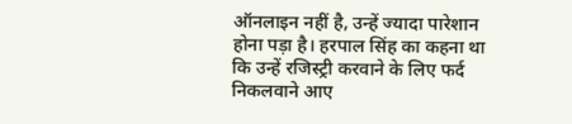ऑनलाइन नहीं है, उन्हें ज्यादा पारेशान होना पड़ा है। हरपाल सिंह का कहना था कि उन्हें रजिस्ट्री करवाने के लिए फर्द निकलवाने आए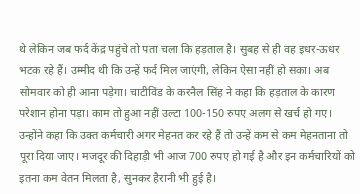थे लेकिन जब फर्द केंद्र पहुंचे तो पता चला कि हड़ताल है। सुबह से ही वह इधर-ऊधर भटक रहे हैं। उम्मीद थी कि उन्हें फर्द मिल जाएंगी, लेकिन ऐसा नहीं हो सका। अब सोमवार को ही आना पड़ेगा। चाटीविंड के करनैल सिंह ने कहा कि हड़ताल के कारण परेशान होना पड़ा। काम तो हुआ नहीं उल्टा 100-150 रुपए अलग से खर्च हो गए। उन्होंने कहा कि उक्त कर्मचारी अगर मेहनत कर रहे हैं तो उन्हें कम से कम मेहनताना तो पूरा दिया जाए। मजदूर की दिहाड़ी भी आज 700 रुपए हो गई है और इन कर्मचारियों को इतना कम वेतन मिलता है, सुनकर हैरानी भी हुई है।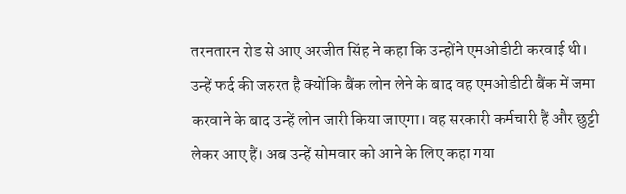तरनतारन रोड से आए अरजीत सिंह ने कहा कि उन्होंने एमओडीटी करवाई थी। उन्हें फर्द की जरुरत है क्योंकि बैंक लोन लेने के बाद वह एमओडीटी बैंक में जमा करवाने के बाद उन्हें लोन जारी किया जाएगा। वह सरकारी कर्मचारी हैं और छुट्टी लेकर आए हैं। अब उन्हें सोमवार को आने के लिए कहा गया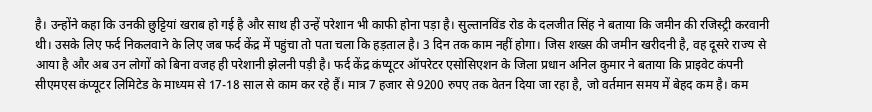है। उन्होंने कहा कि उनकी छुट्टियां खराब हो गई है और साथ ही उन्हें परेशान भी काफी होना पड़ा है। सुल्तानविंड रोड के दलजीत सिंह ने बताया कि जमीन की रजिस्ट्री करवानी थी। उसके लिए फर्द निकलवाने के लिए जब फर्द केंद्र में पहुंचा तो पता चला कि हड़ताल है। 3 दिन तक काम नहीं होगा। जिस शख्स की जमीन खरीदनी है, वह दूसरे राज्य से आया है और अब उन लोगों को बिना वजह ही परेशानी झेलनी पड़ी है। फर्द केंद्र कंप्यूटर ऑपरेटर एसोसिएशन के जिला प्रधान अनिल कुमार ने बताया कि प्राइवेट कंपनी सीएमएस कंप्यूटर लिमिटेड के माध्यम से 17-18 साल से काम कर रहे हैं। मात्र 7 हजार से 9200 रुपए तक वेतन दिया जा रहा है, जो वर्तमान समय में बेहद कम है। कम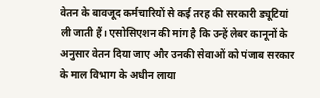वेतन के बावजूद कर्मचारियों से कई तरह की सरकारी ड्यूटियां ली जाती हैं। एसोसिएशन की मांग है कि उन्हें लेबर कानूनों के अनुसार वेतन दिया जाए और उनकी सेवाओं को पंजाब सरकार के माल विभाग के अधीन लाया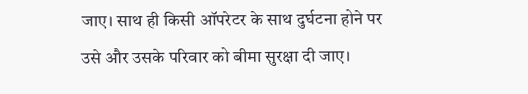जाए। साथ ही किसी ऑपरेटर के साथ दुर्घटना होने पर उसे और उसके परिवार को बीमा सुरक्षा दी जाए।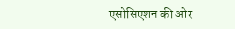एसोसिएशन की ओर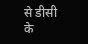से डीसी के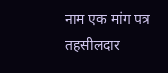नाम एक मांग पत्र तहसीलदार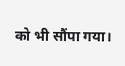को भी सौंपा गया।